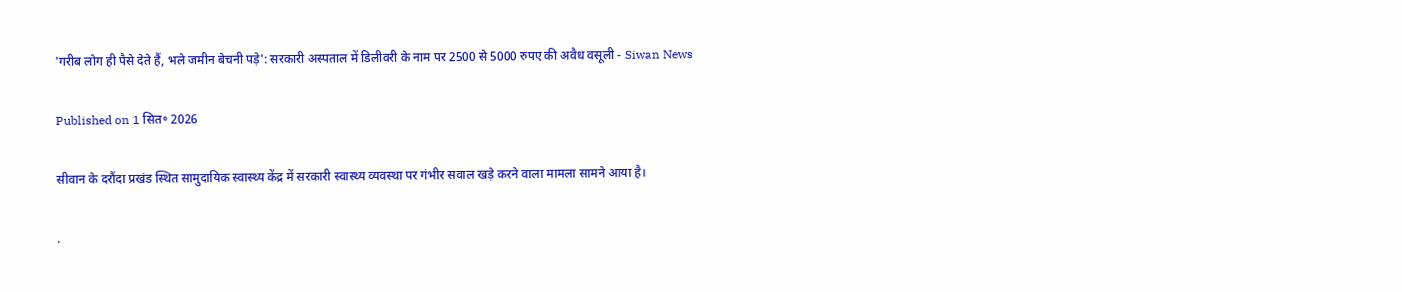'गरीब लोग ही पैसे देते हैं, भले जमीन बेचनी पड़े': सरकारी अस्पताल में डिलीवरी के नाम पर 2500 से 5000 रुपए की अवैध वसूली - Siwan News

Published on 1 सित॰ 2026

सीवान के दरौंदा प्रखंड स्थित सामुदायिक स्वास्थ्य केंद्र में सरकारी स्वास्थ्य व्यवस्था पर गंभीर सवाल खड़े करने वाला मामला सामने आया है।

.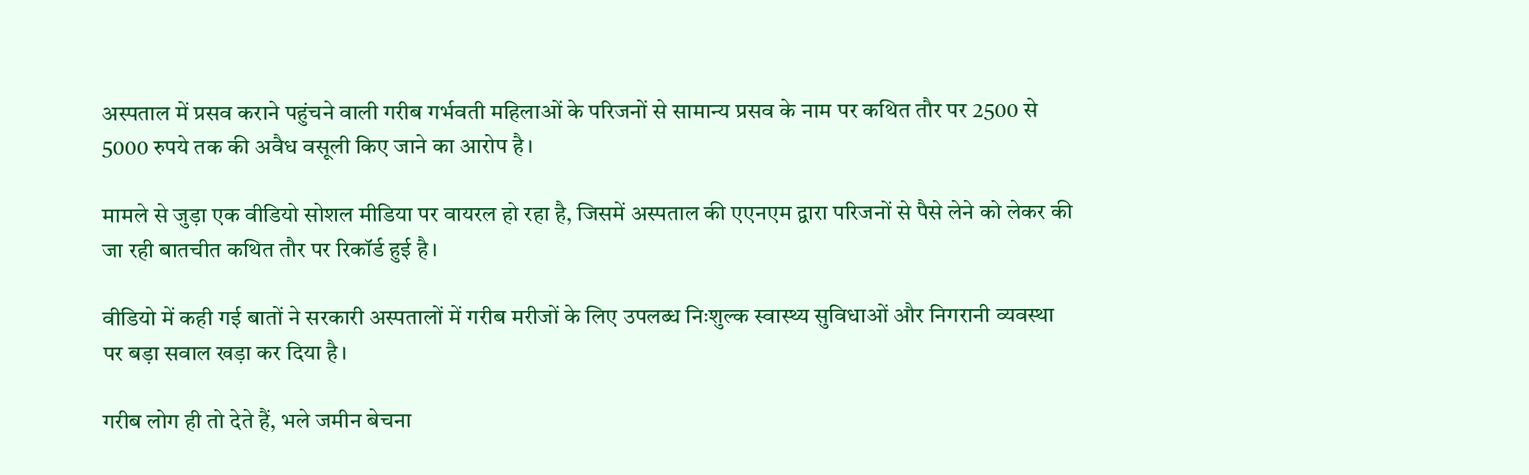अस्पताल में प्रसव कराने पहुंचने वाली गरीब गर्भवती महिलाओं के परिजनों से सामान्य प्रसव के नाम पर कथित तौर पर 2500 से 5000 रुपये तक की अवैध वसूली किए जाने का आरोप है।

मामले से जुड़ा एक वीडियो सोशल मीडिया पर वायरल हो रहा है, जिसमें अस्पताल की एएनएम द्वारा परिजनों से पैसे लेने को लेकर की जा रही बातचीत कथित तौर पर रिकॉर्ड हुई है।

वीडियो में कही गई बातों ने सरकारी अस्पतालों में गरीब मरीजों के लिए उपलब्ध निःशुल्क स्वास्थ्य सुविधाओं और निगरानी व्यवस्था पर बड़ा सवाल खड़ा कर दिया है।

गरीब लोग ही तो देते हैं, भले जमीन बेचना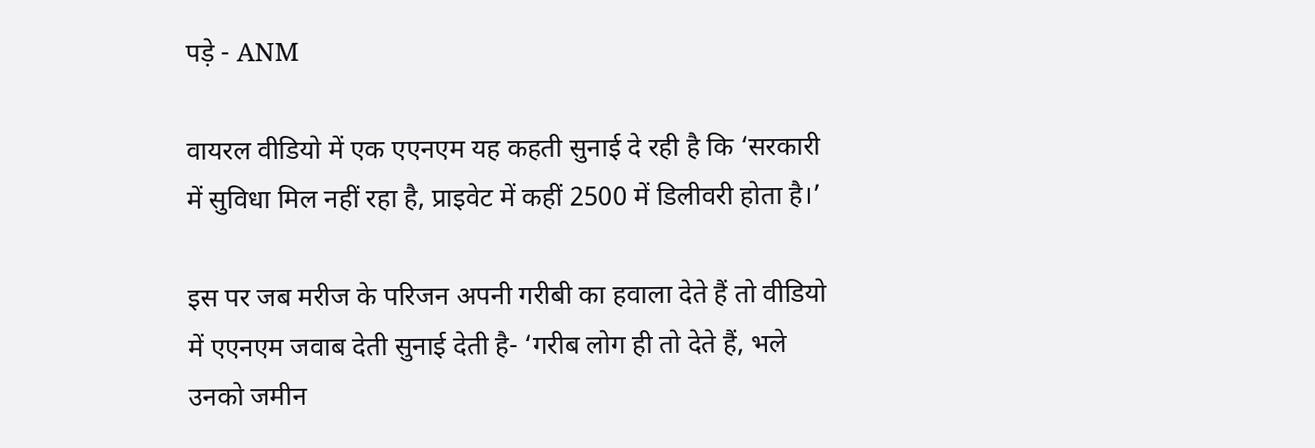पड़े - ANM

वायरल वीडियो में एक एएनएम यह कहती सुनाई दे रही है कि ‘सरकारी में सुविधा मिल नहीं रहा है, प्राइवेट में कहीं 2500 में डिलीवरी होता है।’

इस पर जब मरीज के परिजन अपनी गरीबी का हवाला देते हैं तो वीडियो में एएनएम जवाब देती सुनाई देती है- ‘गरीब लोग ही तो देते हैं, भले उनको जमीन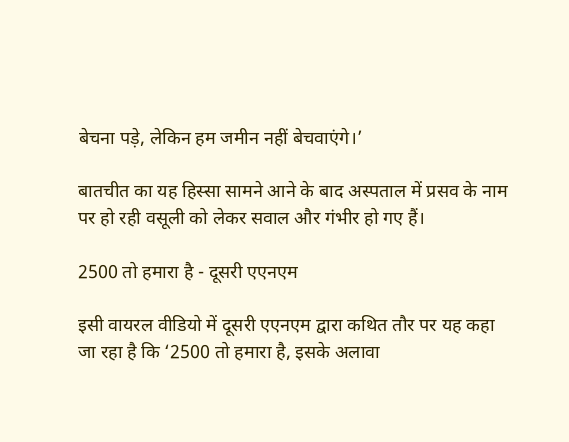बेचना पड़े, लेकिन हम जमीन नहीं बेचवाएंगे।’

बातचीत का यह हिस्सा सामने आने के बाद अस्पताल में प्रसव के नाम पर हो रही वसूली को लेकर सवाल और गंभीर हो गए हैं।

2500 तो हमारा है - दूसरी एएनएम

इसी वायरल वीडियो में दूसरी एएनएम द्वारा कथित तौर पर यह कहा जा रहा है कि ‘2500 तो हमारा है, इसके अलावा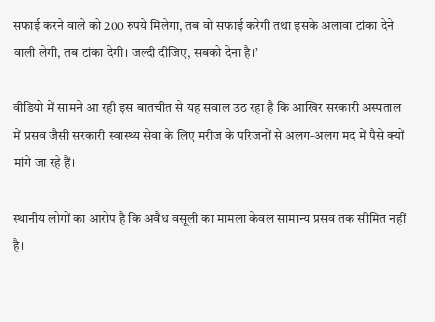सफाई करने वाले को 200 रुपये मिलेगा, तब वो सफाई करेगी तथा इसके अलावा टांका देने वाली लेगी, तब टांका देगी। जल्दी दीजिए, सबको देना है।’

वीडियो में सामने आ रही इस बातचीत से यह सवाल उठ रहा है कि आखिर सरकारी अस्पताल में प्रसव जैसी सरकारी स्वास्थ्य सेवा के लिए मरीज के परिजनों से अलग-अलग मद में पैसे क्यों मांगे जा रहे हैं।

स्थानीय लोगों का आरोप है कि अवैध वसूली का मामला केवल सामान्य प्रसव तक सीमित नहीं है।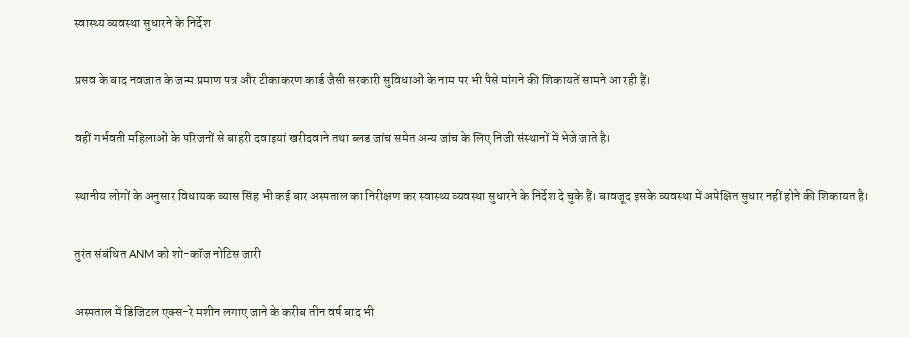स्वास्थ्य व्यवस्था सुधारने के निर्देश

प्रसव के बाद नवजात के जन्म प्रमाण पत्र और टीकाकरण कार्ड जैसी सरकारी सुविधाओं के नाम पर भी पैसे मांगने की शिकायतें सामने आ रही हैं।

वहीं गर्भवती महिलाओं के परिजनों से बाहरी दवाइयां खरीदवाने तथा ब्लड जांच समेत अन्य जांच के लिए निजी संस्थानों में भेजे जाते है।

स्थानीय लोगों के अनुसार विधायक व्यास सिंह भी कई बार अस्पताल का निरीक्षण कर स्वास्थ्य व्यवस्था सुधारने के निर्देश दे चुके हैं। बावजूद इसके व्यवस्था में अपेक्षित सुधार नहीं होने की शिकायत है।

तुरंत संबंधित ANM को शो-कॉज नोटिस जारी

अस्पताल में डिजिटल एक्स-रे मशीन लगाए जाने के करीब तीन वर्ष बाद भी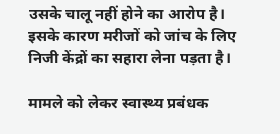उसके चालू नहीं होने का आरोप है। इसके कारण मरीजों को जांच के लिए निजी केंद्रों का सहारा लेना पड़ता है।

मामले को लेकर स्वास्थ्य प्रबंधक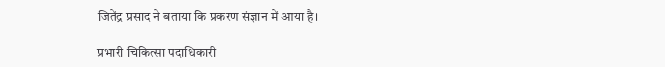जितेंद्र प्रसाद ने बताया कि प्रकरण संज्ञान में आया है।

प्रभारी चिकित्सा पदाधिकारी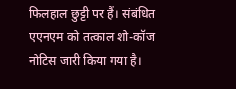फिलहाल छुट्टी पर हैं। संबंधित एएनएम को तत्काल शो-कॉज नोटिस जारी किया गया है।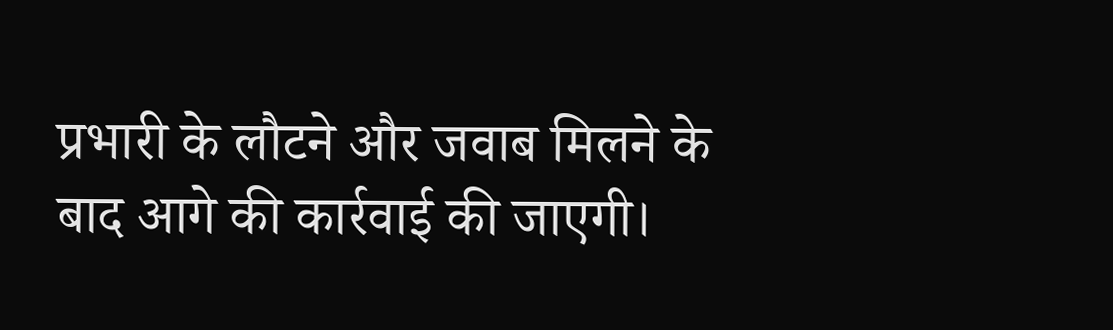प्रभारी के लौटने और जवाब मिलने के बाद आगे की कार्रवाई की जाएगी।